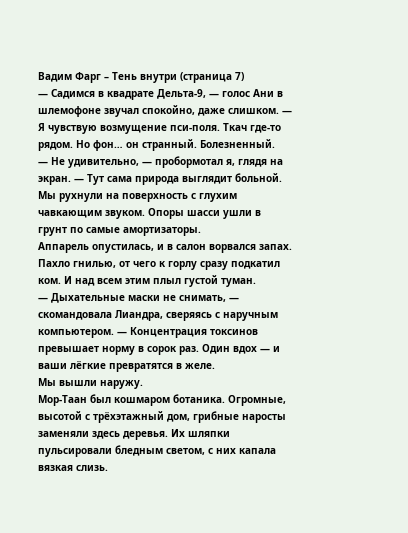Вадим Фарг – Тень внутри (страница 7)
— Садимся в квадрате Дельта-9, — голос Ани в шлемофоне звучал спокойно, даже слишком. — Я чувствую возмущение пси-поля. Ткач где-то рядом. Но фон… он странный. Болезненный.
— Не удивительно, — пробормотал я, глядя на экран. — Тут сама природа выглядит больной.
Мы рухнули на поверхность с глухим чавкающим звуком. Опоры шасси ушли в грунт по самые амортизаторы.
Аппарель опустилась, и в салон ворвался запах. Пахло гнилью, от чего к горлу сразу подкатил ком. И над всем этим плыл густой туман.
— Дыхательные маски не снимать, — скомандовала Лиандра, сверяясь с наручным компьютером. — Концентрация токсинов превышает норму в сорок раз. Один вдох — и ваши лёгкие превратятся в желе.
Мы вышли наружу.
Мор-Таан был кошмаром ботаника. Огромные, высотой с трёхэтажный дом, грибные наросты заменяли здесь деревья. Их шляпки пульсировали бледным светом, с них капала вязкая слизь.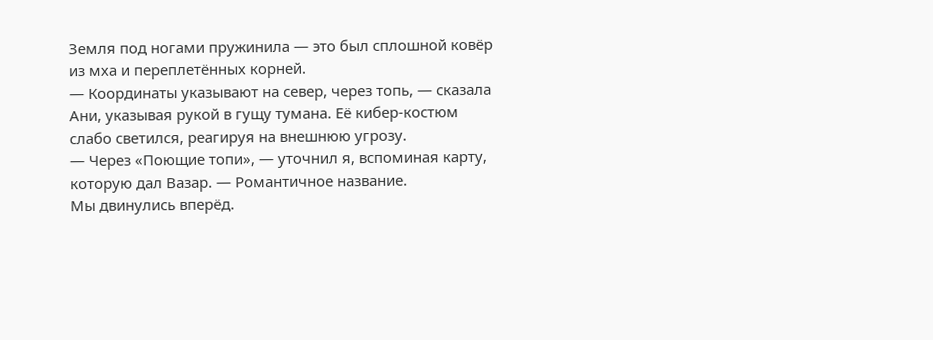Земля под ногами пружинила — это был сплошной ковёр из мха и переплетённых корней.
— Координаты указывают на север, через топь, — сказала Ани, указывая рукой в гущу тумана. Её кибер-костюм слабо светился, реагируя на внешнюю угрозу.
— Через «Поющие топи», — уточнил я, вспоминая карту, которую дал Вазар. — Романтичное название.
Мы двинулись вперёд.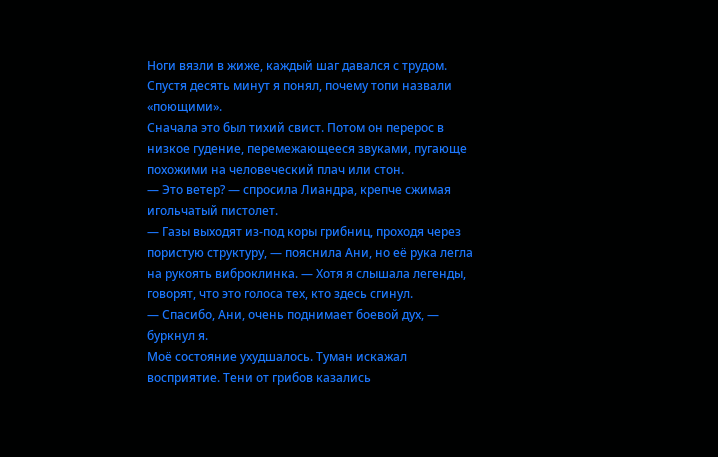Ноги вязли в жиже, каждый шаг давался с трудом.
Спустя десять минут я понял, почему топи назвали «поющими».
Сначала это был тихий свист. Потом он перерос в низкое гудение, перемежающееся звуками, пугающе похожими на человеческий плач или стон.
— Это ветер? — спросила Лиандра, крепче сжимая игольчатый пистолет.
— Газы выходят из-под коры грибниц, проходя через пористую структуру, — пояснила Ани, но её рука легла на рукоять виброклинка. — Хотя я слышала легенды, говорят, что это голоса тех, кто здесь сгинул.
— Спасибо, Ани, очень поднимает боевой дух, — буркнул я.
Моё состояние ухудшалось. Туман искажал восприятие. Тени от грибов казались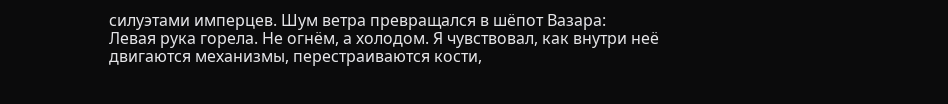силуэтами имперцев. Шум ветра превращался в шёпот Вазара:
Левая рука горела. Не огнём, а холодом. Я чувствовал, как внутри неё двигаются механизмы, перестраиваются кости,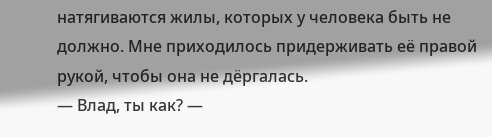натягиваются жилы, которых у человека быть не должно. Мне приходилось придерживать её правой рукой, чтобы она не дёргалась.
— Влад, ты как? —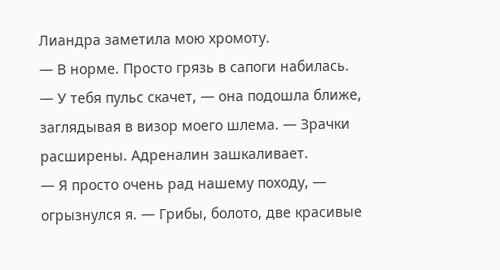Лиандра заметила мою хромоту.
— В норме. Просто грязь в сапоги набилась.
— У тебя пульс скачет, — она подошла ближе, заглядывая в визор моего шлема. — Зрачки расширены. Адреналин зашкаливает.
— Я просто очень рад нашему походу, — огрызнулся я. — Грибы, болото, две красивые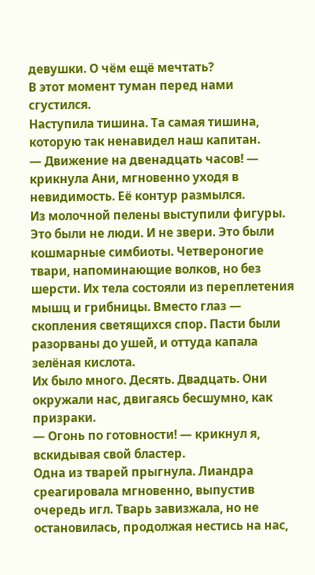девушки. О чём ещё мечтать?
В этот момент туман перед нами сгустился.
Наступила тишина. Та самая тишина, которую так ненавидел наш капитан.
— Движение на двенадцать часов! — крикнула Ани, мгновенно уходя в невидимость. Её контур размылся.
Из молочной пелены выступили фигуры.
Это были не люди. И не звери. Это были кошмарные симбиоты. Четвероногие твари, напоминающие волков, но без шерсти. Их тела состояли из переплетения мышц и грибницы. Вместо глаз — скопления светящихся спор. Пасти были разорваны до ушей, и оттуда капала зелёная кислота.
Их было много. Десять. Двадцать. Они окружали нас, двигаясь бесшумно, как призраки.
— Огонь по готовности! — крикнул я, вскидывая свой бластер.
Одна из тварей прыгнула. Лиандра среагировала мгновенно, выпустив очередь игл. Тварь завизжала, но не остановилась, продолжая нестись на нас,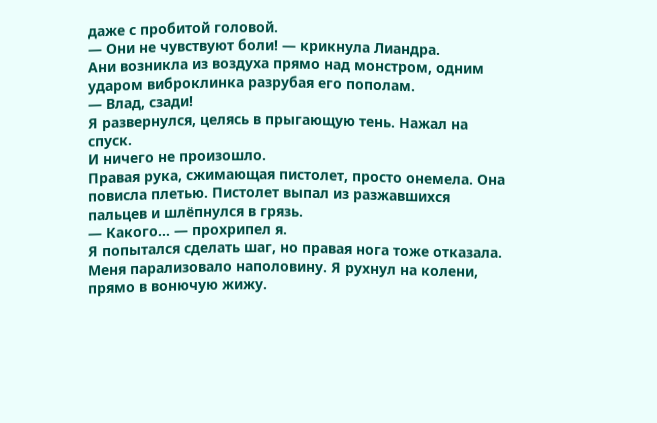даже с пробитой головой.
— Они не чувствуют боли! — крикнула Лиандра.
Ани возникла из воздуха прямо над монстром, одним ударом виброклинка разрубая его пополам.
— Влад, сзади!
Я развернулся, целясь в прыгающую тень. Нажал на спуск.
И ничего не произошло.
Правая рука, сжимающая пистолет, просто онемела. Она повисла плетью. Пистолет выпал из разжавшихся пальцев и шлёпнулся в грязь.
— Какого… — прохрипел я.
Я попытался сделать шаг, но правая нога тоже отказала. Меня парализовало наполовину. Я рухнул на колени, прямо в вонючую жижу.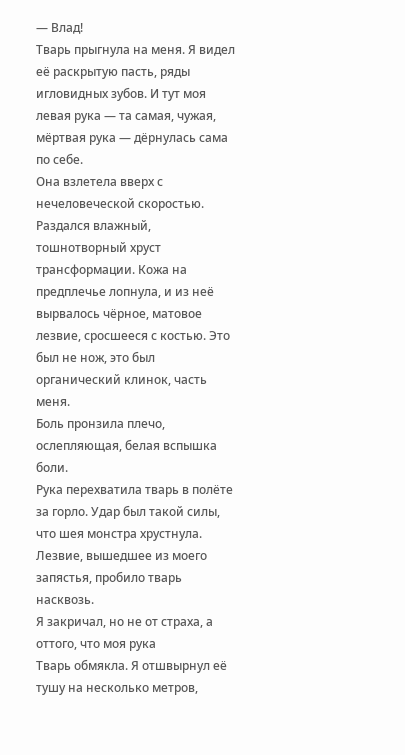— Влад!
Тварь прыгнула на меня. Я видел её раскрытую пасть, ряды игловидных зубов. И тут моя левая рука — та самая, чужая, мёртвая рука — дёрнулась сама по себе.
Она взлетела вверх с нечеловеческой скоростью.
Раздался влажный, тошнотворный хруст трансформации. Кожа на предплечье лопнула, и из неё вырвалось чёрное, матовое лезвие, сросшееся с костью. Это был не нож, это был органический клинок, часть меня.
Боль пронзила плечо, ослепляющая, белая вспышка боли.
Рука перехватила тварь в полёте за горло. Удар был такой силы, что шея монстра хрустнула. Лезвие, вышедшее из моего запястья, пробило тварь насквозь.
Я закричал, но не от страха, а оттого, что моя рука
Тварь обмякла. Я отшвырнул её тушу на несколько метров,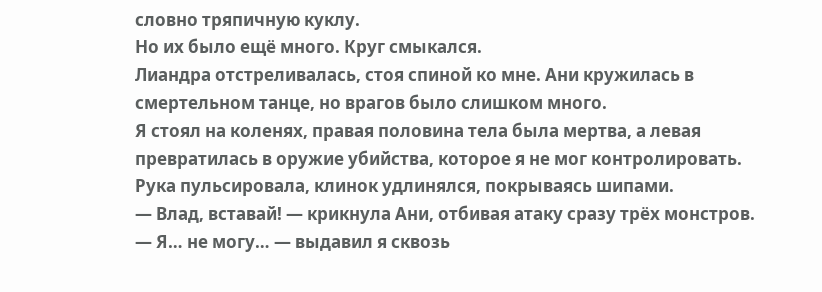словно тряпичную куклу.
Но их было ещё много. Круг смыкался.
Лиандра отстреливалась, стоя спиной ко мне. Ани кружилась в смертельном танце, но врагов было слишком много.
Я стоял на коленях, правая половина тела была мертва, а левая превратилась в оружие убийства, которое я не мог контролировать. Рука пульсировала, клинок удлинялся, покрываясь шипами.
— Влад, вставай! — крикнула Ани, отбивая атаку сразу трёх монстров.
— Я… не могу… — выдавил я сквозь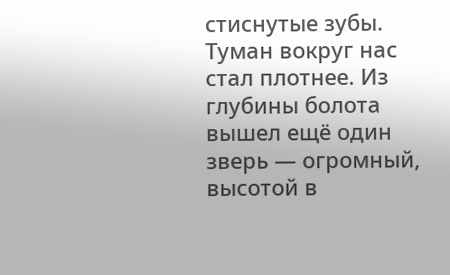стиснутые зубы.
Туман вокруг нас стал плотнее. Из глубины болота вышел ещё один зверь — огромный, высотой в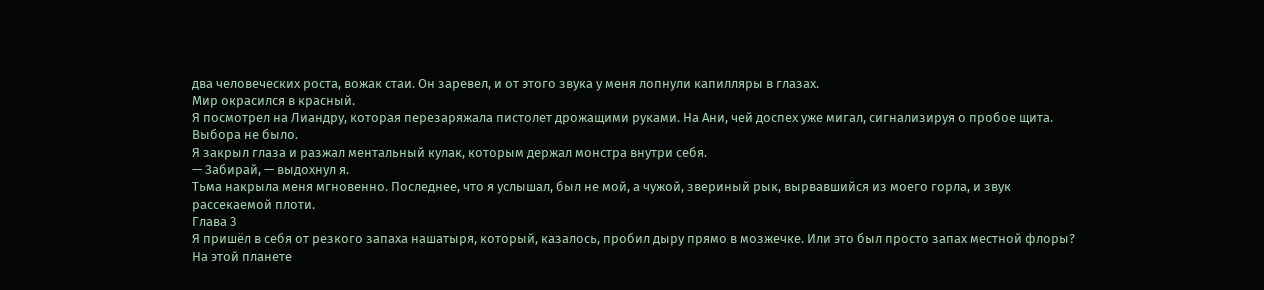два человеческих роста, вожак стаи. Он заревел, и от этого звука у меня лопнули капилляры в глазах.
Мир окрасился в красный.
Я посмотрел на Лиандру, которая перезаряжала пистолет дрожащими руками. На Ани, чей доспех уже мигал, сигнализируя о пробое щита.
Выбора не было.
Я закрыл глаза и разжал ментальный кулак, которым держал монстра внутри себя.
— Забирай, — выдохнул я.
Тьма накрыла меня мгновенно. Последнее, что я услышал, был не мой, а чужой, звериный рык, вырвавшийся из моего горла, и звук рассекаемой плоти.
Глава 3
Я пришёл в себя от резкого запаха нашатыря, который, казалось, пробил дыру прямо в мозжечке. Или это был просто запах местной флоры? На этой планете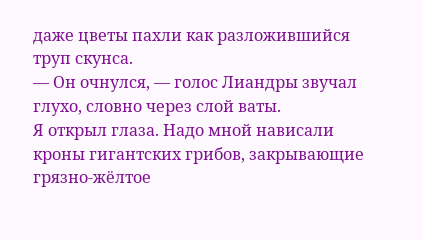даже цветы пахли как разложившийся труп скунса.
— Он очнулся, — голос Лиандры звучал глухо, словно через слой ваты.
Я открыл глаза. Надо мной нависали кроны гигантских грибов, закрывающие грязно-жёлтое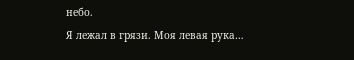небо.
Я лежал в грязи. Моя левая рука…